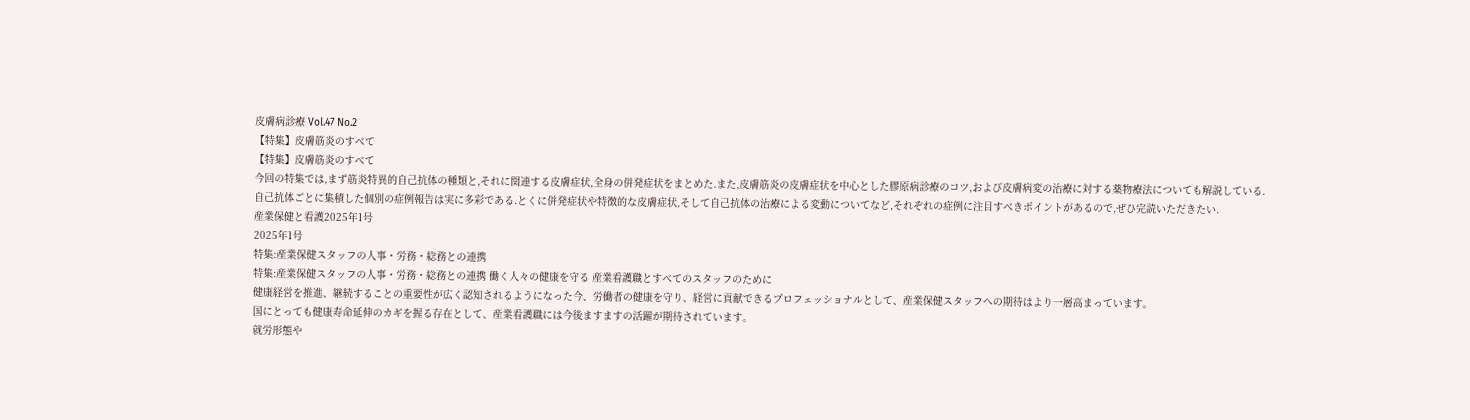皮膚病診療 Vol.47 No.2
【特集】皮膚筋炎のすべて
【特集】皮膚筋炎のすべて
今回の特集では,まず筋炎特異的自己抗体の種類と,それに関連する皮膚症状,全身の併発症状をまとめた.また,皮膚筋炎の皮膚症状を中心とした膠原病診療のコツ,および皮膚病変の治療に対する薬物療法についても解説している.
自己抗体ごとに集積した個別の症例報告は実に多彩である.とくに併発症状や特徴的な皮膚症状,そして自己抗体の治療による変動についてなど,それぞれの症例に注目すべきポイントがあるので,ぜひ完読いただきたい.
産業保健と看護2025年1号
2025年1号
特集:産業保健スタッフの人事・労務・総務との連携
特集:産業保健スタッフの人事・労務・総務との連携 働く人々の健康を守る 産業看護職とすべてのスタッフのために
健康経営を推進、継続することの重要性が広く認知されるようになった今、労働者の健康を守り、経営に貢献できるプロフェッショナルとして、産業保健スタッフへの期待はより一層高まっています。
国にとっても健康寿命延伸のカギを握る存在として、産業看護職には今後ますますの活躍が期待されています。
就労形態や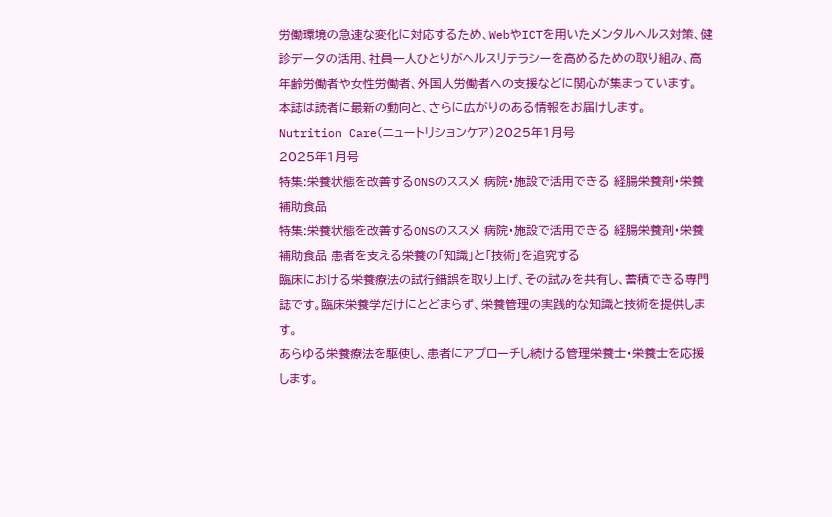労働環境の急速な変化に対応するため、WebやICTを用いたメンタルヘルス対策、健診データの活用、社員一人ひとりがヘルスリテラシーを高めるための取り組み、高年齢労働者や女性労働者、外国人労働者への支援などに関心が集まっています。
本誌は読者に最新の動向と、さらに広がりのある情報をお届けします。
Nutrition Care(ニュートリションケア)2025年1月号
2025年1月号
特集:栄養状態を改善するONSのススメ 病院・施設で活用できる 経腸栄養剤・栄養補助食品
特集:栄養状態を改善するONSのススメ 病院・施設で活用できる 経腸栄養剤・栄養補助食品 患者を支える栄養の「知識」と「技術」を追究する
臨床における栄養療法の試行錯誤を取り上げ、その試みを共有し、蓄積できる専門誌です。臨床栄養学だけにとどまらず、栄養管理の実践的な知識と技術を提供します。
あらゆる栄養療法を駆使し、患者にアプローチし続ける管理栄養士・栄養士を応援します。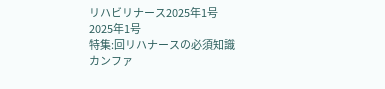リハビリナース2025年1号
2025年1号
特集:回リハナースの必須知識 カンファ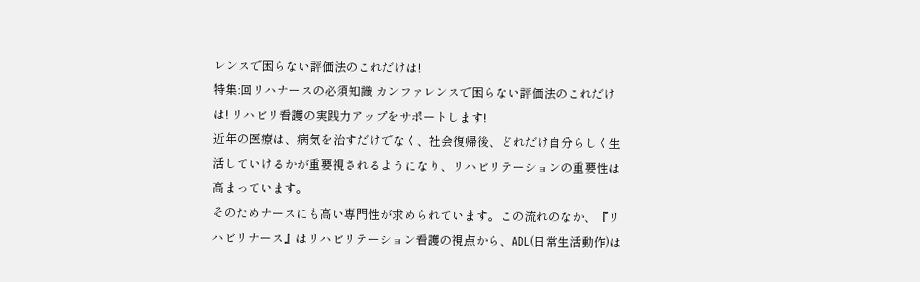レンスで困らない評価法のこれだけは!
特集:回リハナースの必須知識 カンファレンスで困らない評価法のこれだけは! リハビリ看護の実践力アップをサポートします!
近年の医療は、病気を治すだけでなく、社会復帰後、どれだけ自分らしく生活していけるかが重要視されるようになり、リハビリテーションの重要性は高まっています。
そのためナースにも高い専門性が求められています。この流れのなか、『リハビリナース』はリハビリテーション看護の視点から、ADL(日常生活動作)は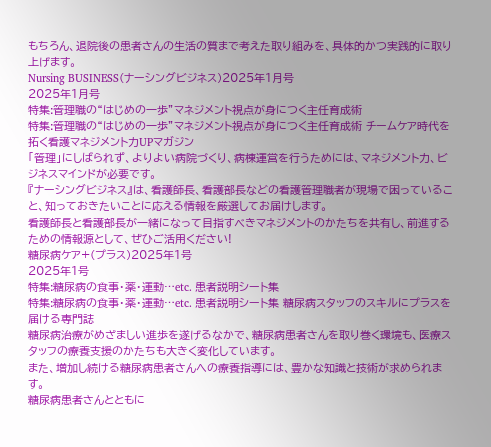もちろん、退院後の患者さんの生活の質まで考えた取り組みを、具体的かつ実践的に取り上げます。
Nursing BUSINESS(ナーシングビジネス)2025年1月号
2025年1月号
特集:管理職の“はじめの一歩”マネジメント視点が身につく主任育成術
特集:管理職の“はじめの一歩”マネジメント視点が身につく主任育成術 チームケア時代を拓く看護マネジメント力UPマガジン
「管理」にしばられず、よりよい病院づくり、病棟運営を行うためには、マネジメント力、ビジネスマインドが必要です。
『ナーシングビジネス』は、看護師長、看護部長などの看護管理職者が現場で困っていること、知っておきたいことに応える情報を厳選してお届けします。
看護師長と看護部長が一緒になって目指すべきマネジメントのかたちを共有し、前進するための情報源として、ぜひご活用ください!
糖尿病ケア+(プラス)2025年1号
2025年1号
特集:糖尿病の食事・薬・運動…etc. 患者説明シート集
特集:糖尿病の食事・薬・運動…etc. 患者説明シート集 糖尿病スタッフのスキルにプラスを届ける専門誌
糖尿病治療がめざましい進歩を遂げるなかで、糖尿病患者さんを取り巻く環境も、医療スタッフの療養支援のかたちも大きく変化しています。
また、増加し続ける糖尿病患者さんへの療養指導には、豊かな知識と技術が求められます。
糖尿病患者さんとともに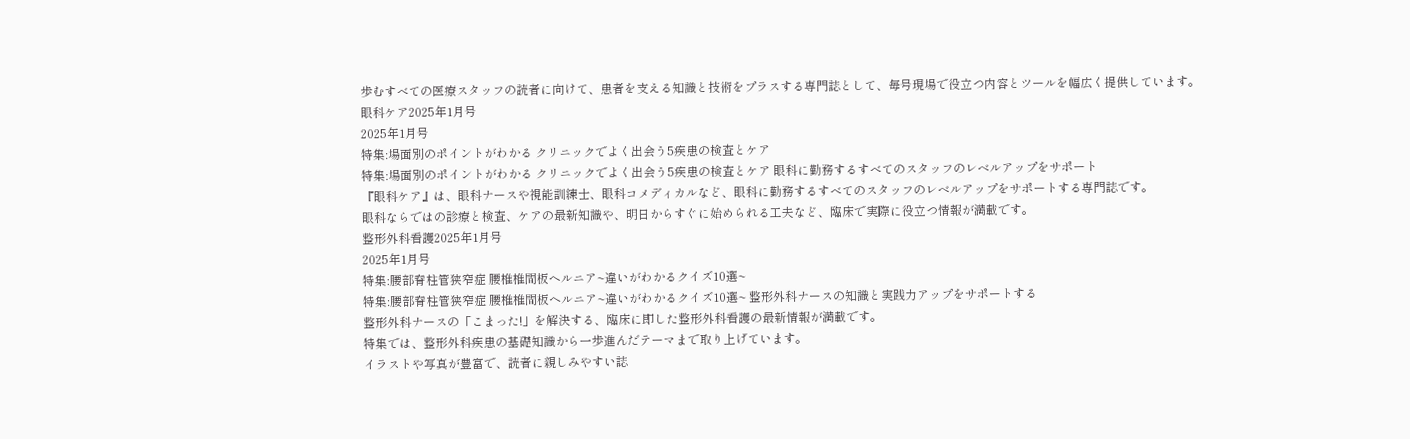歩むすべての医療スタッフの読者に向けて、患者を支える知識と技術をプラスする専門誌として、毎号現場で役立つ内容とツールを幅広く提供しています。
眼科ケア2025年1月号
2025年1月号
特集:場面別のポイントがわかる クリニックでよく出会う5疾患の検査とケア
特集:場面別のポイントがわかる クリニックでよく出会う5疾患の検査とケア 眼科に勤務するすべてのスタッフのレベルアップをサポート
『眼科ケア』は、眼科ナースや視能訓練士、眼科コメディカルなど、眼科に勤務するすべてのスタッフのレベルアップをサポートする専門誌です。
眼科ならではの診療と検査、ケアの最新知識や、明日からすぐに始められる工夫など、臨床で実際に役立つ情報が満載です。
整形外科看護2025年1月号
2025年1月号
特集:腰部脊柱管狭窄症 腰椎椎間板ヘルニア~違いがわかるクイズ10選~
特集:腰部脊柱管狭窄症 腰椎椎間板ヘルニア~違いがわかるクイズ10選~ 整形外科ナースの知識と実践力アップをサポートする
整形外科ナースの「こまった!」を解決する、臨床に即した整形外科看護の最新情報が満載です。
特集では、整形外科疾患の基礎知識から一歩進んだテーマまで取り上げています。
イラストや写真が豊富で、読者に親しみやすい誌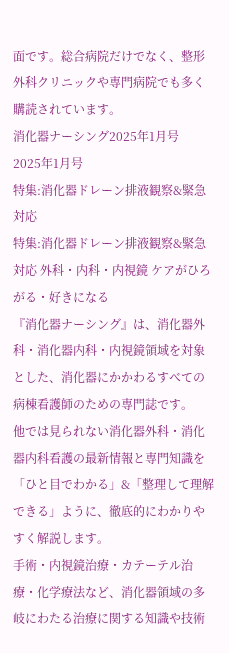面です。総合病院だけでなく、整形外科クリニックや専門病院でも多く購読されています。
消化器ナーシング2025年1月号
2025年1月号
特集:消化器ドレーン排液観察&緊急対応
特集:消化器ドレーン排液観察&緊急対応 外科・内科・内視鏡 ケアがひろがる・好きになる
『消化器ナーシング』は、消化器外科・消化器内科・内視鏡領域を対象とした、消化器にかかわるすべての病棟看護師のための専門誌です。
他では見られない消化器外科・消化器内科看護の最新情報と専門知識を「ひと目でわかる」&「整理して理解できる」ように、徹底的にわかりやすく解説します。
手術・内視鏡治療・カテーテル治療・化学療法など、消化器領域の多岐にわたる治療に関する知識や技術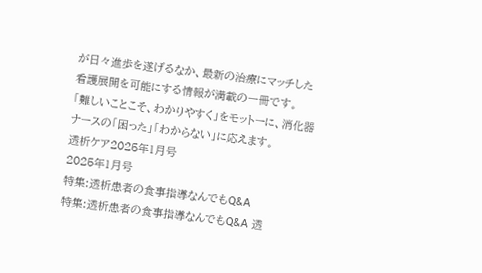が日々進歩を遂げるなか、最新の治療にマッチした看護展開を可能にする情報が満載の一冊です。
「難しいことこそ、わかりやすく」をモットーに、消化器ナースの「困った」「わからない」に応えます。
透析ケア2025年1月号
2025年1月号
特集:透析患者の食事指導なんでもQ&A
特集:透析患者の食事指導なんでもQ&A 透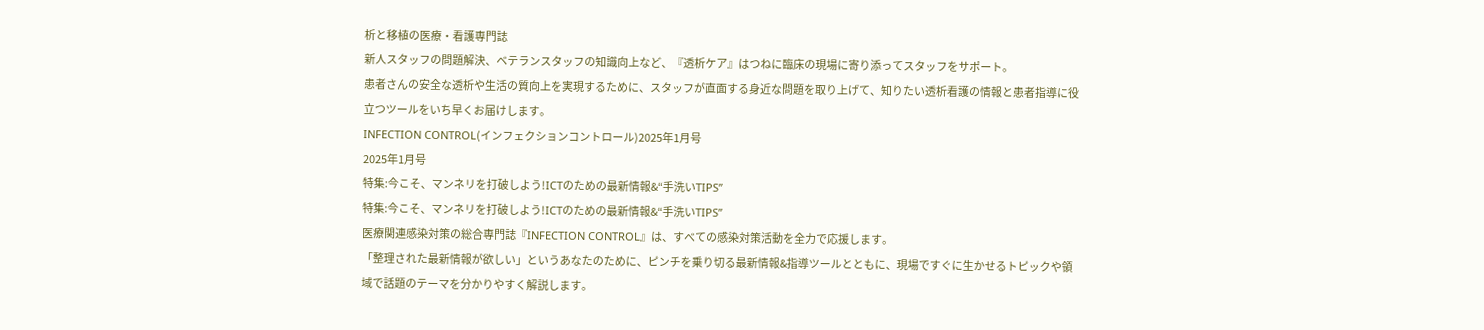析と移植の医療・看護専門誌
新人スタッフの問題解決、ベテランスタッフの知識向上など、『透析ケア』はつねに臨床の現場に寄り添ってスタッフをサポート。
患者さんの安全な透析や生活の質向上を実現するために、スタッフが直面する身近な問題を取り上げて、知りたい透析看護の情報と患者指導に役立つツールをいち早くお届けします。
INFECTION CONTROL(インフェクションコントロール)2025年1月号
2025年1月号
特集:今こそ、マンネリを打破しよう!ICTのための最新情報&“手洗いTIPS”
特集:今こそ、マンネリを打破しよう!ICTのための最新情報&“手洗いTIPS”
医療関連感染対策の総合専門誌『INFECTION CONTROL』は、すべての感染対策活動を全力で応援します。
「整理された最新情報が欲しい」というあなたのために、ピンチを乗り切る最新情報&指導ツールとともに、現場ですぐに生かせるトピックや領域で話題のテーマを分かりやすく解説します。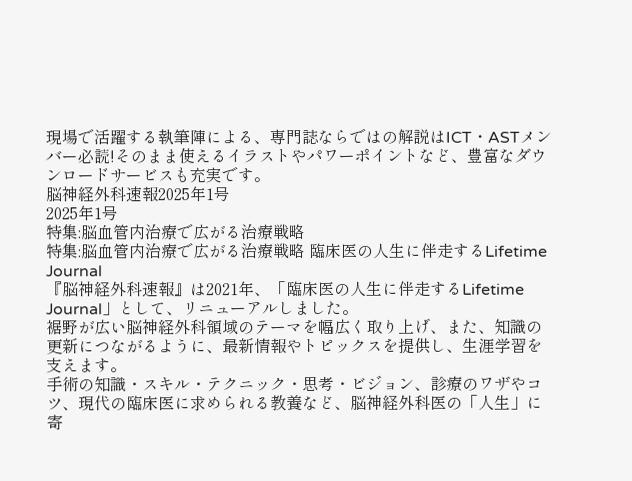現場で活躍する執筆陣による、専門誌ならではの解説はICT・ASTメンバー必読!そのまま使えるイラストやパワーポイントなど、豊富なダウンロードサービスも充実です。
脳神経外科速報2025年1号
2025年1号
特集:脳血管内治療で広がる治療戦略
特集:脳血管内治療で広がる治療戦略 臨床医の人生に伴走するLifetime Journal
『脳神経外科速報』は2021年、「臨床医の人生に伴走するLifetime Journal」として、リニューアルしました。
裾野が広い脳神経外科領域のテーマを幅広く取り上げ、また、知識の更新につながるように、最新情報やトピックスを提供し、生涯学習を支えます。
手術の知識・スキル・テクニック・思考・ビジョン、診療のワザやコツ、現代の臨床医に求められる教養など、脳神経外科医の「人生」に寄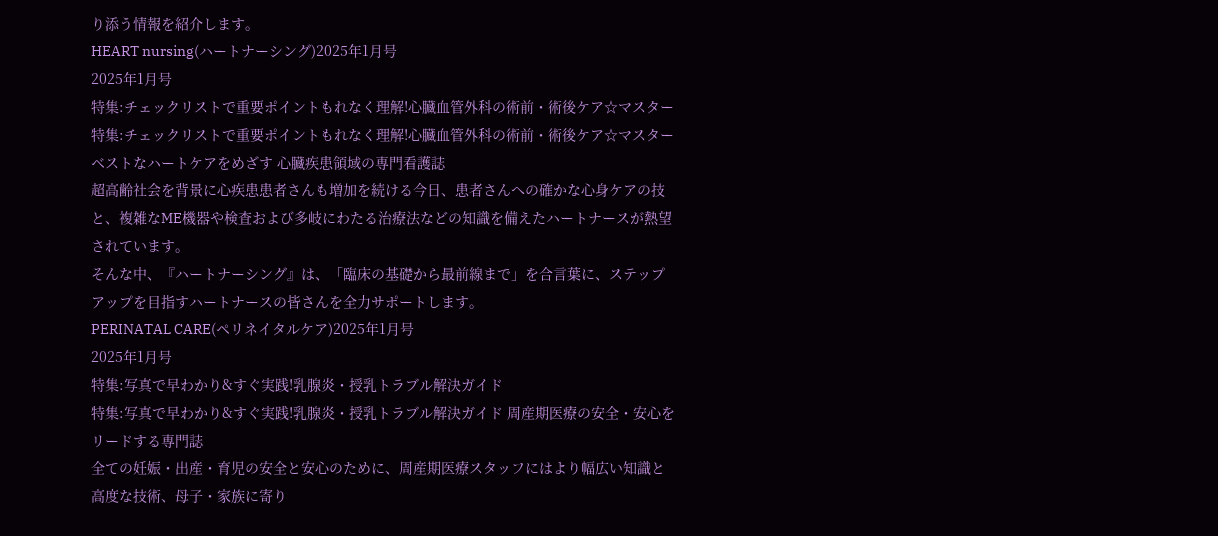り添う情報を紹介します。
HEART nursing(ハートナーシング)2025年1月号
2025年1月号
特集:チェックリストで重要ポイントもれなく理解!心臓血管外科の術前・術後ケア☆マスター
特集:チェックリストで重要ポイントもれなく理解!心臓血管外科の術前・術後ケア☆マスター ベストなハートケアをめざす 心臓疾患領域の専門看護誌
超高齢社会を背景に心疾患患者さんも増加を続ける今日、患者さんへの確かな心身ケアの技と、複雑なME機器や検査および多岐にわたる治療法などの知識を備えたハートナースが熱望されています。
そんな中、『ハートナーシング』は、「臨床の基礎から最前線まで」を合言葉に、ステップアップを目指すハートナースの皆さんを全力サポートします。
PERINATAL CARE(ペリネイタルケア)2025年1月号
2025年1月号
特集:写真で早わかり&すぐ実践!乳腺炎・授乳トラブル解決ガイド
特集:写真で早わかり&すぐ実践!乳腺炎・授乳トラブル解決ガイド 周産期医療の安全・安心をリードする専門誌
全ての妊娠・出産・育児の安全と安心のために、周産期医療スタッフにはより幅広い知識と高度な技術、母子・家族に寄り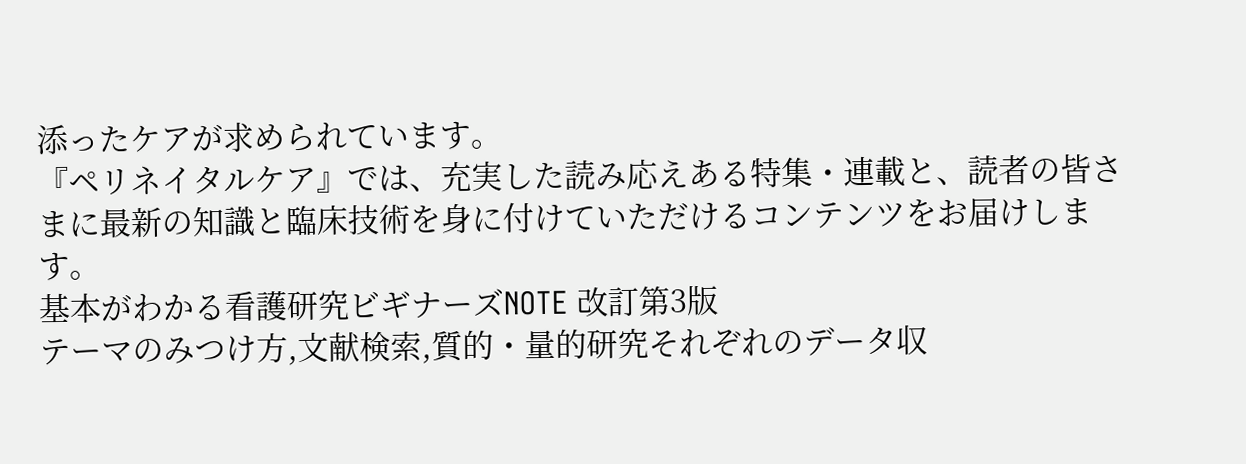添ったケアが求められています。
『ペリネイタルケア』では、充実した読み応えある特集・連載と、読者の皆さまに最新の知識と臨床技術を身に付けていただけるコンテンツをお届けします。
基本がわかる看護研究ビギナーズNOTE 改訂第3版
テーマのみつけ方,文献検索,質的・量的研究それぞれのデータ収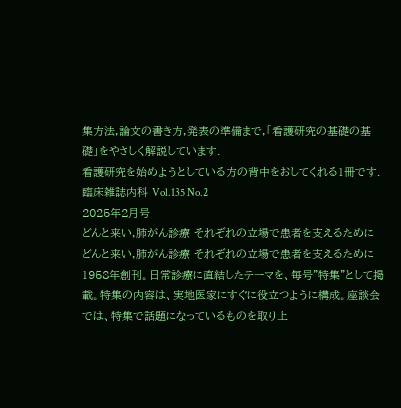集方法,論文の書き方,発表の準備まで,「看護研究の基礎の基礎」をやさしく解説しています.
看護研究を始めようとしている方の背中をおしてくれる1冊です.
臨床雑誌内科 Vol.135 No.2
2025年2月号
どんと来い,肺がん診療 それぞれの立場で患者を支えるために
どんと来い,肺がん診療 それぞれの立場で患者を支えるために 1958年創刊。日常診療に直結したテーマを、毎号"特集"として掲載。特集の内容は、実地医家にすぐに役立つように構成。座談会では、特集で話題になっているものを取り上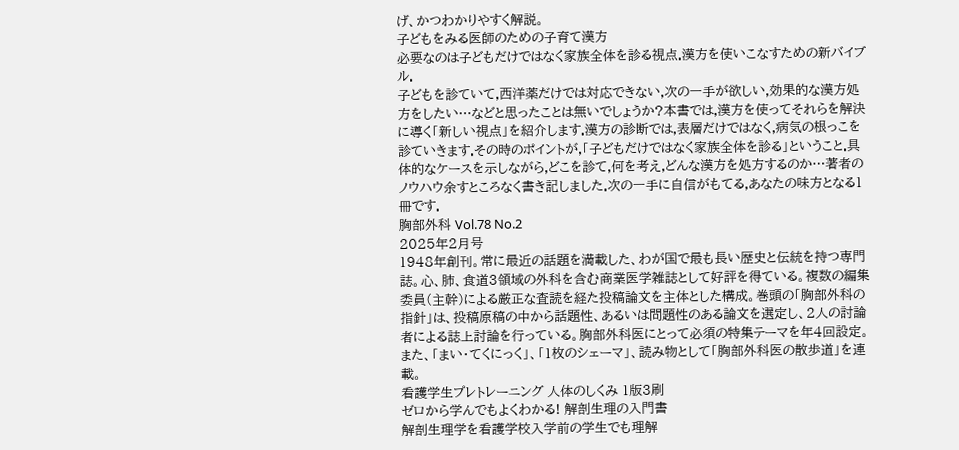げ、かつわかりやすく解説。
子どもをみる医師のための子育て漢方
必要なのは子どもだけではなく家族全体を診る視点.漢方を使いこなすための新バイブル.
子どもを診ていて,西洋薬だけでは対応できない,次の一手が欲しい,効果的な漢方処方をしたい…などと思ったことは無いでしょうか?本書では,漢方を使ってそれらを解決に導く「新しい視点」を紹介します.漢方の診断では,表層だけではなく,病気の根っこを診ていきます.その時のポイントが,「子どもだけではなく家族全体を診る」ということ.具体的なケースを示しながら,どこを診て,何を考え,どんな漢方を処方するのか…著者のノウハウ余すところなく書き記しました.次の一手に自信がもてる,あなたの味方となる1冊です.
胸部外科 Vol.78 No.2
2025年2月号
1948年創刊。常に最近の話題を満載した、わが国で最も長い歴史と伝統を持つ専門誌。心、肺、食道3領域の外科を含む商業医学雑誌として好評を得ている。複数の編集委員(主幹)による厳正な査読を経た投稿論文を主体とした構成。巻頭の「胸部外科の指針」は、投稿原稿の中から話題性、あるいは問題性のある論文を選定し、2人の討論者による誌上討論を行っている。胸部外科医にとって必須の特集テーマを年4回設定。また、「まい・てくにっく」、「1枚のシェーマ」、読み物として「胸部外科医の散歩道」を連載。
看護学生プレトレーニング 人体のしくみ 1版3刷
ゼロから学んでもよくわかる! 解剖生理の入門書
解剖生理学を看護学校入学前の学生でも理解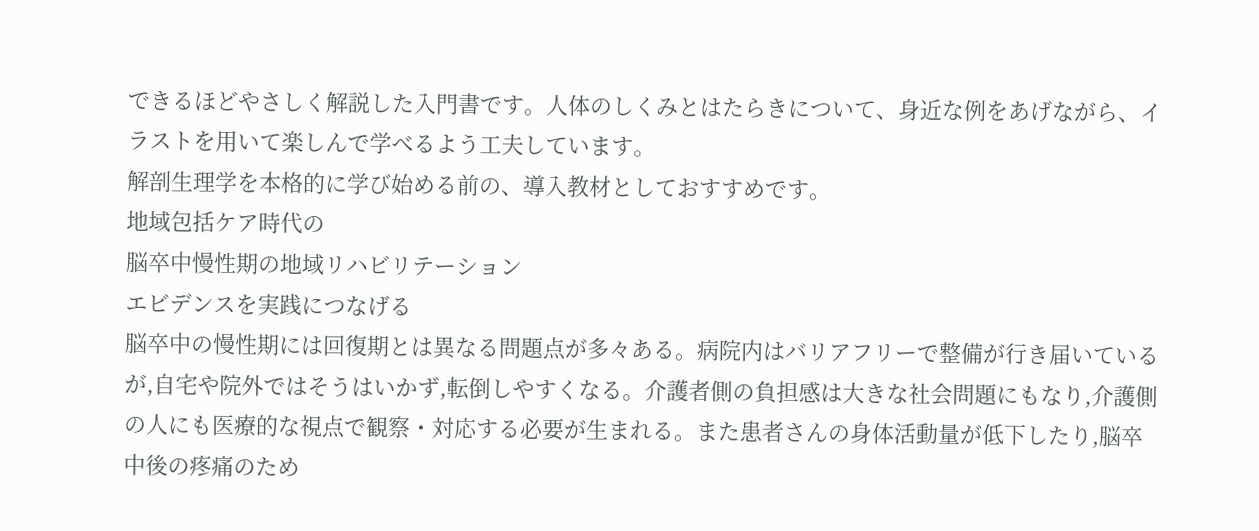できるほどやさしく解説した入門書です。人体のしくみとはたらきについて、身近な例をあげながら、イラストを用いて楽しんで学べるよう工夫しています。
解剖生理学を本格的に学び始める前の、導入教材としておすすめです。
地域包括ケア時代の
脳卒中慢性期の地域リハビリテーション
エビデンスを実践につなげる
脳卒中の慢性期には回復期とは異なる問題点が多々ある。病院内はバリアフリーで整備が行き届いているが,自宅や院外ではそうはいかず,転倒しやすくなる。介護者側の負担感は大きな社会問題にもなり,介護側の人にも医療的な視点で観察・対応する必要が生まれる。また患者さんの身体活動量が低下したり,脳卒中後の疼痛のため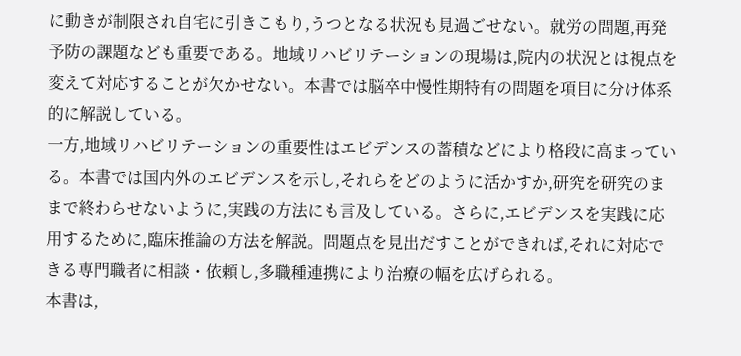に動きが制限され自宅に引きこもり,うつとなる状況も見過ごせない。就労の問題,再発予防の課題なども重要である。地域リハビリテーションの現場は,院内の状況とは視点を変えて対応することが欠かせない。本書では脳卒中慢性期特有の問題を項目に分け体系的に解説している。
一方,地域リハビリテーションの重要性はエビデンスの蓄積などにより格段に高まっている。本書では国内外のエビデンスを示し,それらをどのように活かすか,研究を研究のままで終わらせないように,実践の方法にも言及している。さらに,エビデンスを実践に応用するために,臨床推論の方法を解説。問題点を見出だすことができれば,それに対応できる専門職者に相談・依頼し,多職種連携により治療の幅を広げられる。
本書は,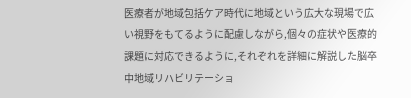医療者が地域包括ケア時代に地域という広大な現場で広い視野をもてるように配慮しながら,個々の症状や医療的課題に対応できるように,それぞれを詳細に解説した脳卒中地域リハビリテーショ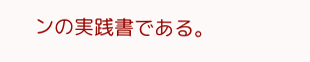ンの実践書である。